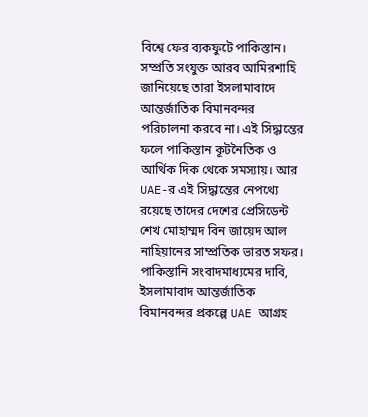বিশ্বে ফের ব্যকফুটে পাকিস্তান। সম্প্রতি সংযুক্ত আরব আমিরশাহি জানিয়েছে তারা ইসলামাবাদে আন্তর্জাতিক বিমানবন্দর পরিচালনা করবে না। এই সিদ্ধান্তের ফলে পাকিস্তান কূটনৈতিক ও আর্থিক দিক থেকে সমস্যায়। আর UAE-র এই সিদ্ধান্তের নেপথ্যে রয়েছে তাদের দেশের প্রেসিডেন্ট শেখ মোহাম্মদ বিন জায়েদ আল নাহিয়ানের সাম্প্রতিক ভারত সফর।
পাকিস্তানি সংবাদমাধ্যমের দাবি, ইসলামাবাদ আন্তর্জাতিক বিমানবন্দর প্রকল্পে UAE আগ্রহ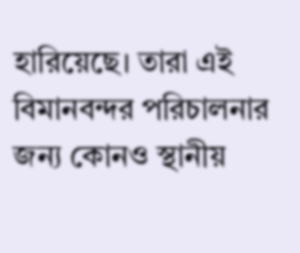হারিয়েছে। তারা এই বিমানবন্দর পরিচালনার জন্য কোনও স্থানীয়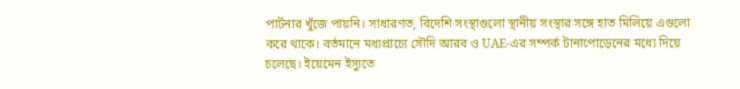পার্টনার খুঁজে পায়নি। সাধারণত, বিদেশি সংস্থাগুলো স্থানীয় সংস্থার সঙ্গে হাত মিলিয়ে এগুলো করে থাকে। বর্তমানে মধ্যপ্রাচ্যে সৌদি আরব ও UAE-এর সম্পর্ক টানাপোড়েনের মধ্যে দিয়ে চলেছে। ইয়েমেন ইস্যুতে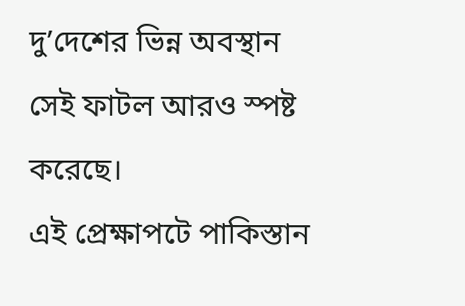দু’দেশের ভিন্ন অবস্থান সেই ফাটল আরও স্পষ্ট করেছে।
এই প্রেক্ষাপটে পাকিস্তান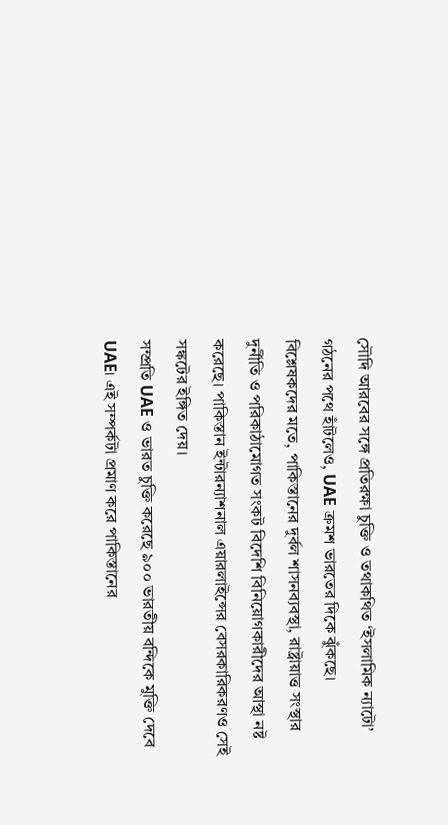সৌদি আরবের সঙ্গে প্রতিরক্ষা চুক্তি ও তথাকথিত ‘ইসলামিক ন্যাটো’ গঠনের পথে হাঁটলেও, UAE ক্রমশ ভারতের দিকে ঝুঁকছে।
বিশ্লেষকদের মতে, পাকিস্তানের দুর্বল শাসনব্যবস্থা, রাষ্ট্রায়াত্ত সংস্থার দুর্নীতি ও পরিকাঠামোগত সংকট বিদেশি বিনিয়োগকারীদের আস্থা নষ্ট করেছে। পাকিস্তান ইন্টারন্যাশনাল এয়ারলাইন্সের বেসরকারিকরণও সেই সঙ্কটের ইঙ্গিত দেয়।
সম্প্রতি UAE ও ভারত চুক্তি করেছে ৯০০ ভারতীয় বন্দিকে মুক্তি দেবে UAE। এই সম্পর্কটা প্রমাণ করে পাকিস্তানের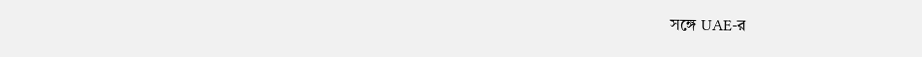সঙ্গে UAE-র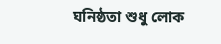ঘনিষ্ঠতা শুধু লোক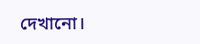দেখানো।